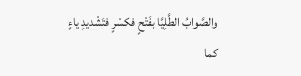والصَّوابُ الطَّلِيَّا بفَتْحٍ فكسْرٍ فتَشْديدِ ياءٍ كما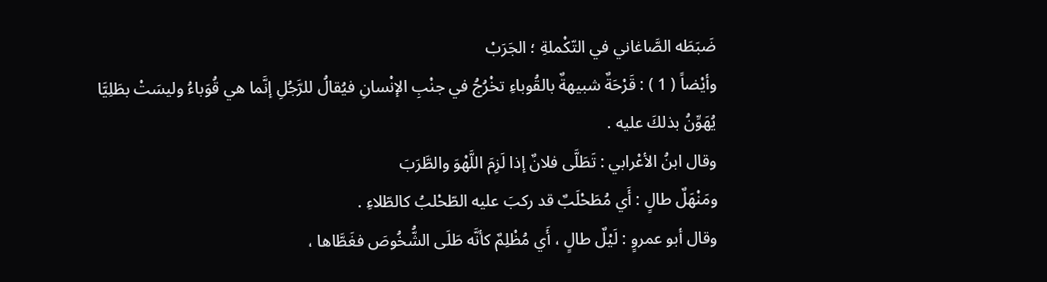ضَبَطَه الصَّاغاني في التّكْملةِ ؛ الجَرَبْ
وأيْضاً ( 1 ) : قَرْحَةٌ شبيهةٌ بالقُوباءِ تخْرُجُ في جنْبِ الإنْسانِ فيُقالُ للرَّجُلِ إنَّما هي قُوَباءُ وليسَتْ بطَلِيَّا يُهَوِّنُ بذلكَ عليه .
وقال ابنُ الأعْرابي : تَطَلَّى فلانٌ إذا لَزِمَ اللَّهْوَ والطَّرَبَ
ومَنْهَلٌ طالٍ : أَي مُطَحْلَبٌ قد ركبَ عليه الطّحْلبُ كالطّلاءِ .
وقال أبو عمروٍ : لَيْلٌ طالٍ ، أَي مُظْلِمٌ كأنَّه طَلَى الشُّخُوصَ فغَطَّاها ،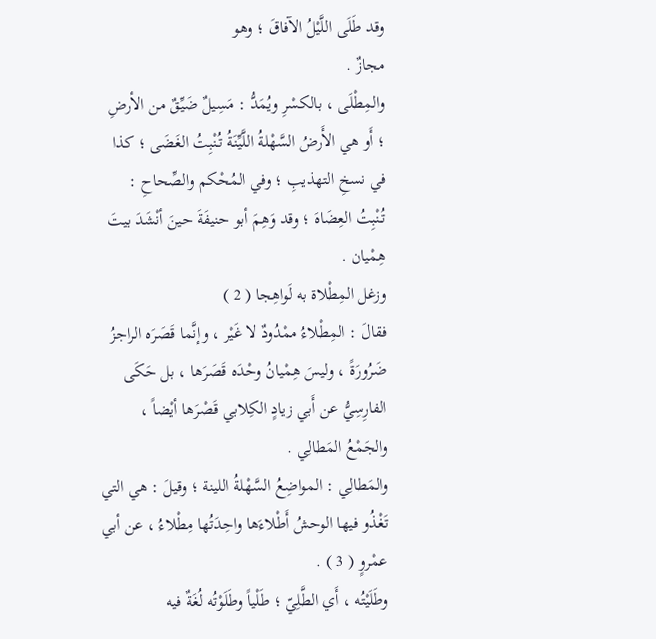وقد طَلَى اللَّيْلُ الآفاقَ ؛ وهو
مجازٌ .
والمِطْلَى ، بالكسْرِ ويُمَدُّ : مَسِيلٌ ضَيِّقٌ من الأرضِ ؛ أَو هي الأَرضُ السَّهْلةُ اللَّيِّنَةُ تُنْبِتُ الغَضَى ؛ كذا في نسخِ التهذيبِ ؛ وفي المُحْكم والصِّحاحِ : تُنْبِتُ العِضَاهَ ؛ وقد وَهِمَ أبو حنيفَةَ حينَ أنْشَدَ بيتَ هِمْيان .
وزغل المِطْلاة به لَواهِجا ( 2 )
فقالَ : المِطْلاءُ ممْدُودٌ لا غَيْر ، وإنَّما قَصَرَه الراجزُ ضَرُورَةً ، وليسَ هِمْيانُ وحْدَه قَصَرَها ، بل حَكَى الفارِسِيُّ عن أَبي زيادٍ الكِلابي قَصْرَها أيْضاً ، والجَمْعُ المَطالِي .
والمَطالِي : المواضِعُ السَّهْلةُ اللينة ؛ وقيلَ : هي التي تَغْذُو فيها الوحشُ أَطْلاءَها واحِدَتُها مِطْلاءُ ، عن أبي عمْروٍ ( 3 ) .
وطَلَيْتُه ، أَي الطَّلِيّ ؛ طَلْياً وطَلَوْتُه لُغَةٌ فيه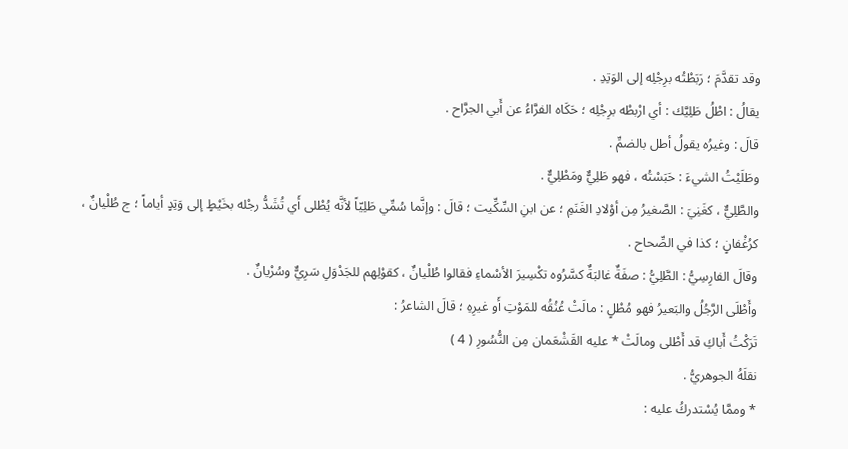وقد تقدَّمَ ؛ رَبَطْتُه برِجْلِه إلى الوَتِدِ .
يقالُ : اطْلُ طَلِيَّك : أي ارْبطْه برِجْلِه ؛ حَكَاه الفرَّاءُ عن أَبي الجرَّاح .
قالَ : وغيرُه يقولُ أطل بالضمِّ .
وطَلَيْتُ الشيءَ : حَبَسْتُه ، فهو طَلِيٌّ ومَطْلِيٌّ .
والطَّلِيٌّ ، كغَنِيَ : الصَّغيرُ مِن أوْلادِ الغَنَمِ ؛ عن ابنِ السِّكِّيت ؛ قالَ : وإنَّما سُمِّي طَلِيّاً لأنَّه يُطْلى أَي تُشَدُّ رجْله بخَيْطٍ إلى وَتِدٍ أياماً ؛ ج طُلْيانٌ ، كرُغْفانٍ ؛ كذا في الصِّحاح .
وقالَ الفارِسِيُّ : الطَّلِيُّ : صفَةٌ غالبَةٌ كسَّرُوه تكْسِيرَ الأسْماءِ فقالوا طُلْيانٌ ، كقوْلِهم للجَدْوَلِ سَرِيٌّ وسُرْيانٌ .
وأَطْلَى الرَّجُلُ والبَعيرُ فهو مُطْلٍ : مالَتْ عُنُقُه للمَوْتِ أَو غيرِهِ ؛ قالَ الشاعرُ :
تَرَكْتُ أَباكِ قد أَطْلى ومالَتْ * عليه القَشْعَمان مِن النُّسُورِ ( 4 )
نقلَهُ الجوهريُّ .
* وممَّا يُسْتدركُ عليه :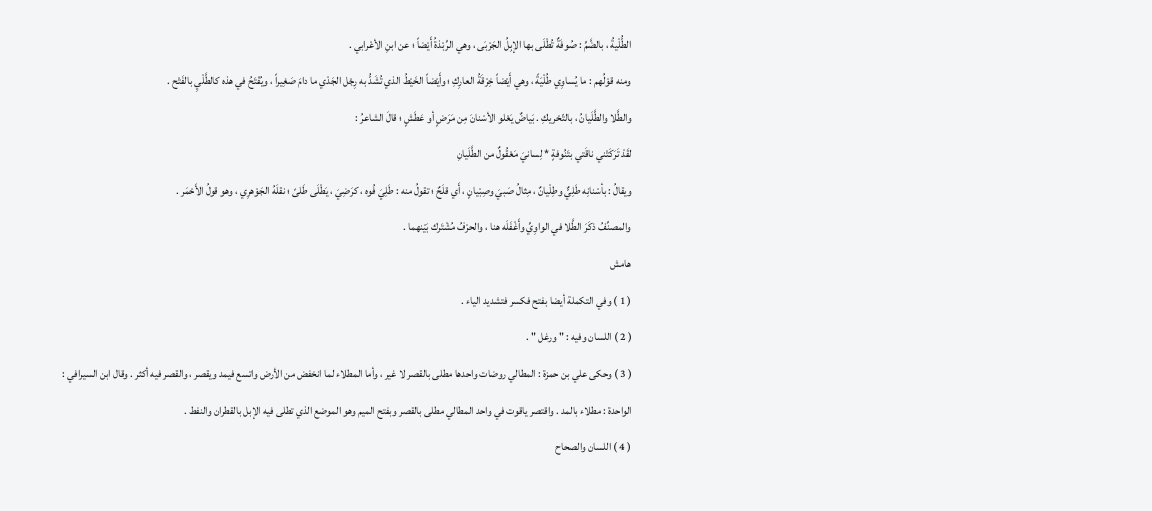الطُّلْيةُ ، بالضَّمِّ : صُوفَةٌ تُطْلَى بها الإبِلُ الجَرْبَى ، وهي الرِّبْذةُ أَيْضاً ؛ عن ابنِ الأعْرابي .
ومنه قوْلُهم : ما يُساوِي طُلْيَةً ، وهي أَيْضاً خِرْقَةُ العارِكِ ؛ وأَيْضاً الخَيْطُ الذي تُشَدُّ به رِجْل الجَدْي ما دامَ صَغِيراً ، ويُفْتَحُ في هذه كالطَّلْيِ بالفَتْح .
والطَّلا والطَّلَيانُ ، بالتّحْريكِ . بَياضٌ يَعْلو الأسْنانَ مِن مَرَضٍ أو عَطَشٍ ؛ قالَ الشاعرُ :
لقَدْ تَرَكَتْني ناقَتي بتَنُوفةٍ * لِسانيَ مَعْقُولٌ من الطَّلَيانِ
ويقالُ : بأسْنانِه طَلِيٌّ وطِلْيانٌ ، مِثالُ صَبيَ وصِبْيانٍ ، أَي قلَحٌ ؛ تقولُ منه : طَلِيَ فُوه ، كرَضِيَ ، يَطْلَى طَلىً ؛ نقلَهُ الجَوْهرِي ، وهو قولُ الأَحْمَر .
والمصنِّفُ ذكَرَ الطَّلا في الواوِيِّ وأَغْفَلَه هنا ، والحرْفُ مُشْتَرك بَيْنهما .
هامش
( 1 ) وفي التكملة أيضا بفتح فكسر فتشديد الياء .
( 2 ) اللسان وفيه : " ورغل " .
( 3 ) وحكى علي بن حمزة : المطالي روضات واحدها مطلى بالقصر لا غير ، وأما المطلاء لما انخفض من الأرض واتسع فيمد ويقصر ، والقصر فيه أكثر . وقال ابن السيرافي : الواحدة : مطلاء بالمد . واقتصر ياقوت في واحد المطالي مطلى بالقصر وبفتح الميم وهو الموضع الذي تطلى فيه الإبل بالقطران والنفط .
( 4 ) اللسان والصحاح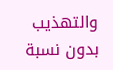والتهذيب بدون نسبة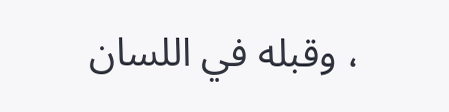، وقبله في اللسان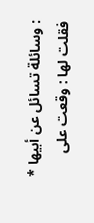: وسائلة تسائل عن أبيها * فقلت لها : وقعت على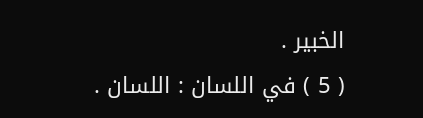الخبير .
( 5 ) في اللسان : اللسان .